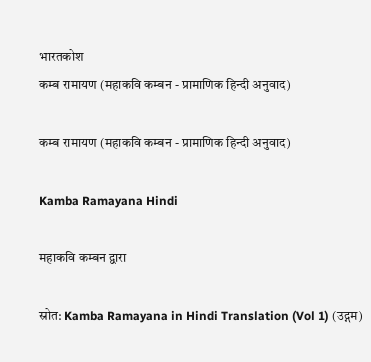भारतकोश
कम्ब रामायण (महाकवि कम्बन - प्रामाणिक हिन्दी अनुवाद)

कम्ब रामायण (महाकवि कम्बन - प्रामाणिक हिन्दी अनुवाद)

Kamba Ramayana Hindi

महाकवि कम्बन द्वारा

स्रोत: Kamba Ramayana in Hindi Translation (Vol 1) (उद्गम)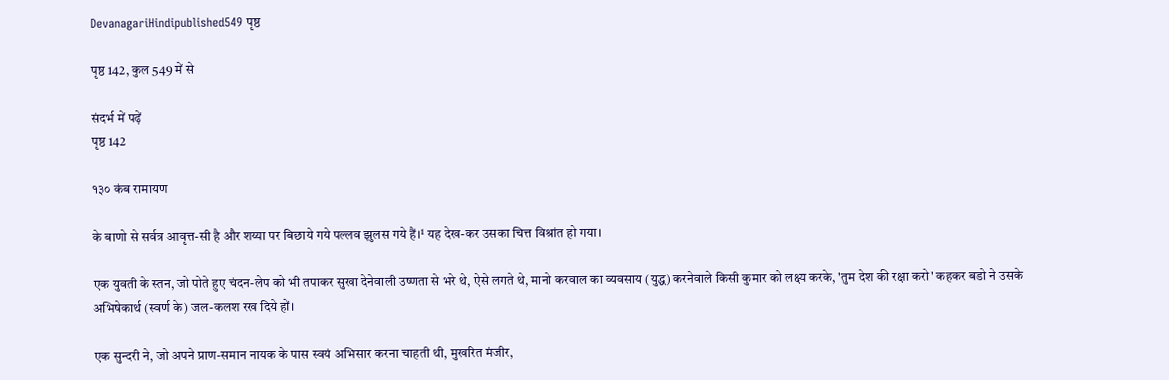DevanagariHindipublished549 पृष्ठ

पृष्ठ 142, कुल 549 में से

संदर्भ में पढ़ें
पृष्ठ 142

१३० कंब रामायण

के बाणो से सर्वत्र आवृत्त-सी है और शय्या पर बिछाये गये पल्लव झुलस गये हैं।¹ यह देख-कर उसका चित्त विश्रांत हो गया।

एक युवती के स्तन, जो पोते हुए चंदन-लेप को भी तपाकर सुखा देनेवाली उष्णता से भरे थे, ऐसे लगते थे, मानो करवाल का व्यवसाय (युद्ध) करनेवाले किसी कुमार को लक्ष्य करके, 'तुम देश की रक्षा करो' कहकर बडो ने उसके अभिषेकार्थ (स्वर्ण के) जल-कलश रख दिये हों।

एक सुन्दरी ने, जो अपने प्राण-समान नायक के पास स्वयं अभिसार करना चाहती थी, मुखरित मंजीर,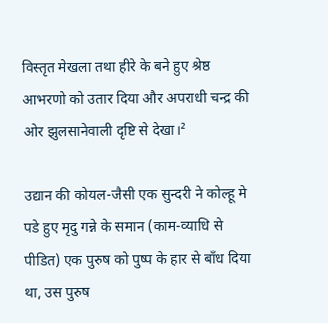विस्तृत मेखला तथा हीरे के बने हुए श्रेष्ठ आभरणो को उतार दिया और अपराधी चन्द्र की ओर झुलसानेवाली दृष्टि से देखा।²

उद्यान की कोयल-जैसी एक सुन्दरी ने कोल्हू मे पडे हुए मृदु गन्ने के समान (काम-व्याधि से पीडित) एक पुरुष को पुष्प के हार से बाँध दिया था, उस पुरुष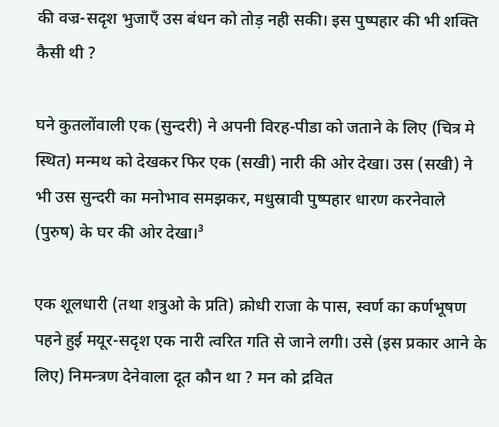की वज्र-सदृश भुजाएँ उस बंधन को तोड़ नही सकी। इस पुष्पहार की भी शक्ति कैसी थी ?

घने कुतलोंवाली एक (सुन्दरी) ने अपनी विरह-पीडा को जताने के लिए (चित्र मे स्थित) मन्मथ को देखकर फिर एक (सखी) नारी की ओर देखा। उस (सखी) ने भी उस सुन्दरी का मनोभाव समझकर, मधुस्रावी पुष्पहार धारण करनेवाले (पुरुष) के घर की ओर देखा।³

एक शूलधारी (तथा शत्रुओ के प्रति) क्रोधी राजा के पास, स्वर्ण का कर्णभूषण पहने हुई मयूर-सदृश एक नारी त्वरित गति से जाने लगी। उसे (इस प्रकार आने के लिए) निमन्त्रण देनेवाला दूत कौन था ? मन को द्रवित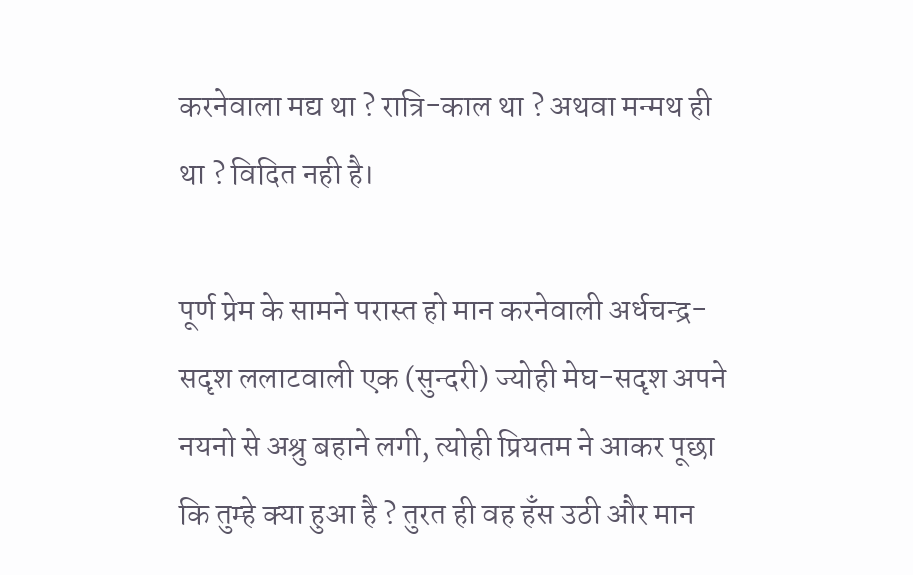करनेवाला मद्य था ? रात्रि-काल था ? अथवा मन्मथ ही था ? विदित नही है।

पूर्ण प्रेम के सामने परास्त हो मान करनेवाली अर्धचन्द्र-सदृश ललाटवाली एक (सुन्दरी) ज्योही मेघ-सदृश अपने नयनो से अश्रु बहाने लगी, त्योही प्रियतम ने आकर पूछा कि तुम्हे क्या हुआ है ? तुरत ही वह हँस उठी और मान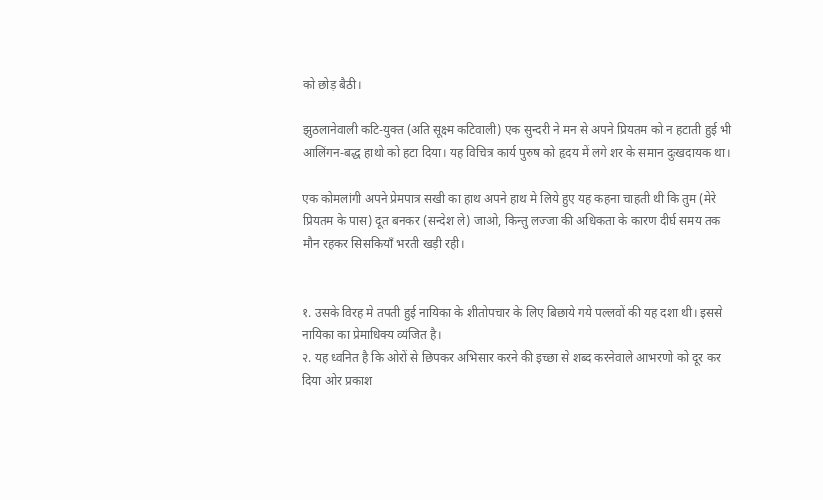को छोड़ बैठी।

झुठलानेवाली कटि-युक्त (अति सूक्ष्म कटिवाली) एक सुन्दरी ने मन से अपने प्रियतम को न हटाती हुई भी आलिंगन-बद्ध हाथो को हटा दिया। यह विचित्र कार्य पुरुष को हृदय में लगे शर के समान दुःखदायक था।

एक कोमलांगी अपने प्रेमपात्र सखी का हाथ अपने हाथ मे लिये हुए यह कहना चाहती थी कि तुम (मेरे प्रियतम के पास) दूत बनकर (सन्देश ले) जाओ, किन्तु लज्जा की अधिकता के कारण दीर्घ समय तक मौन रहकर सिसकियाँ भरती खड़ी रही।


१. उसके विरह मे तपती हुई नायिका के शीतोपचार के लिए बिछाये गये पल्लवों की यह दशा थी। इससे नायिका का प्रेमाधिक्य व्यंजित है।
२. यह ध्वनित है कि ओरों से छिपकर अभिसार करने की इच्छा से शब्द करनेवाले आभरणो को दूर कर दिया ओर प्रकाश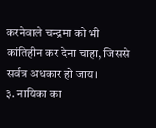करनेवाले चन्द्रमा को भी कांतिहीन कर देना चाहा, जिससे सर्वत्र अधकार हो जाय।
३. नायिका का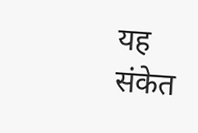यह संकेत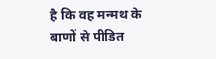है कि वह मन्मथ के बाणों से पीडित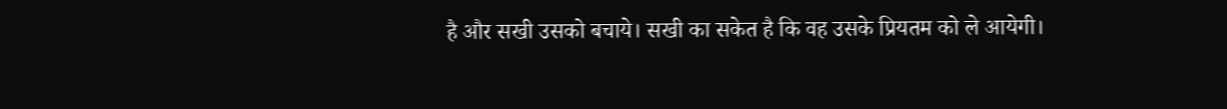है और सखी उसको बचाये। सखी का सकेत है कि वह उसके प्रियतम को ले आयेगी।